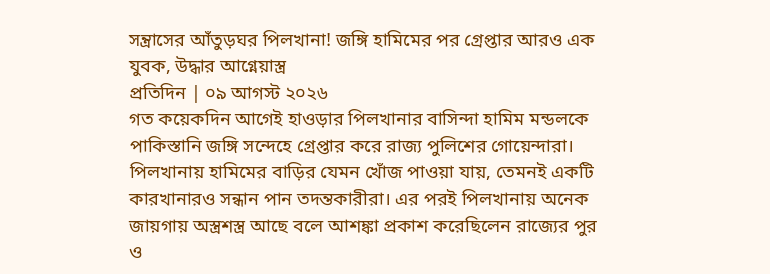সন্ত্রাসের আঁতুড়ঘর পিলখানা! জঙ্গি হামিমের পর গ্রেপ্তার আরও এক যুবক, উদ্ধার আগ্নেয়াস্ত্র
প্রতিদিন | ০৯ আগস্ট ২০২৬
গত কয়েকদিন আগেই হাওড়ার পিলখানার বাসিন্দা হামিম মন্ডলকে পাকিস্তানি জঙ্গি সন্দেহে গ্রেপ্তার করে রাজ্য পুলিশের গোয়েন্দারা। পিলখানায় হামিমের বাড়ির যেমন খোঁজ পাওয়া যায়, তেমনই একটি কারখানারও সন্ধান পান তদন্তকারীরা। এর পরই পিলখানায় অনেক জায়গায় অস্ত্রশস্ত্র আছে বলে আশঙ্কা প্রকাশ করেছিলেন রাজ্যের পুর ও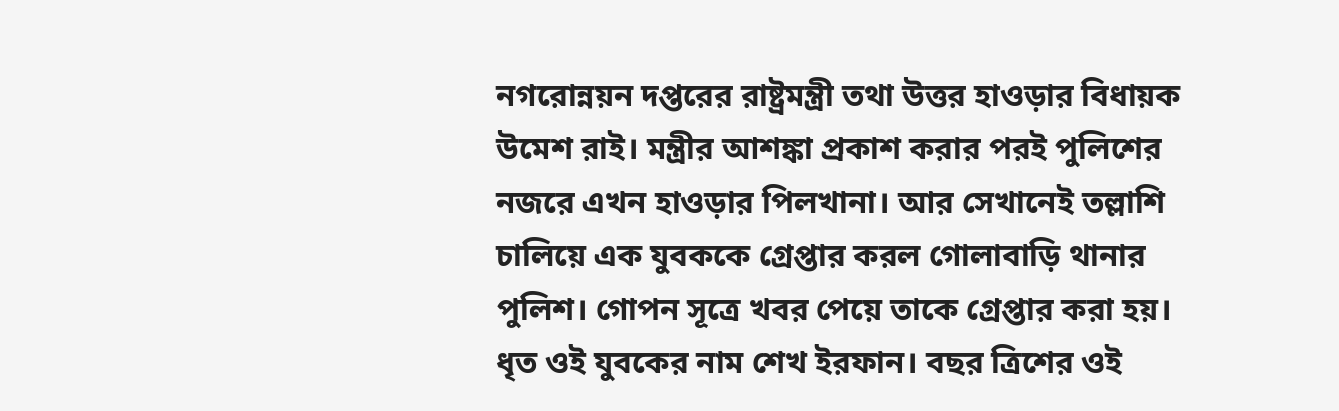নগরোন্নয়ন দপ্তরের রাষ্ট্রমন্ত্রী তথা উত্তর হাওড়ার বিধায়ক উমেশ রাই। মন্ত্রীর আশঙ্কা প্রকাশ করার পরই পুলিশের নজরে এখন হাওড়ার পিলখানা। আর সেখানেই তল্লাশি চালিয়ে এক যুবককে গ্রেপ্তার করল গোলাবাড়ি থানার পুলিশ। গোপন সূত্রে খবর পেয়ে তাকে গ্রেপ্তার করা হয়।
ধৃত ওই যুবকের নাম শেখ ইরফান। বছর ত্রিশের ওই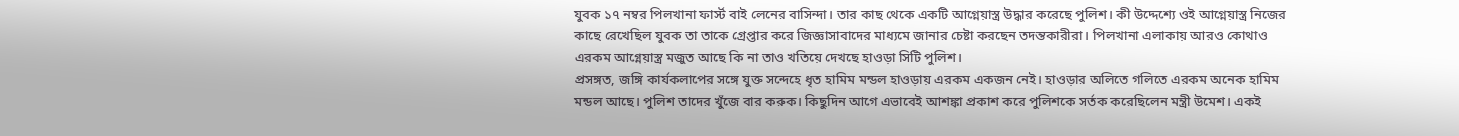যুবক ১৭ নম্বর পিলখানা ফার্স্ট বাই লেনের বাসিন্দা। তার কাছ থেকে একটি আগ্নেয়াস্ত্র উদ্ধার করেছে পুলিশ। কী উদ্দেশ্যে ওই আগ্নেয়াস্ত্র নিজের কাছে রেখেছিল যুবক তা তাকে গ্রেপ্তার করে জিজ্ঞাসাবাদের মাধ্যমে জানার চেষ্টা করছেন তদন্তকারীরা। পিলখানা এলাকায় আরও কোথাও এরকম আগ্নেয়াস্ত্র মজুত আছে কি না তাও খতিয়ে দেখছে হাওড়া সিটি পুলিশ।
প্রসঙ্গত, জঙ্গি কার্যকলাপের সঙ্গে যুক্ত সন্দেহে ধৃত হামিম মন্ডল হাওড়ায় এরকম একজন নেই। হাওড়ার অলিতে গলিতে এরকম অনেক হামিম মন্ডল আছে। পুলিশ তাদের খুঁজে বার করুক। কিছুদিন আগে এভাবেই আশঙ্কা প্রকাশ করে পুলিশকে সর্তক করেছিলেন মন্ত্রী উমেশ। একই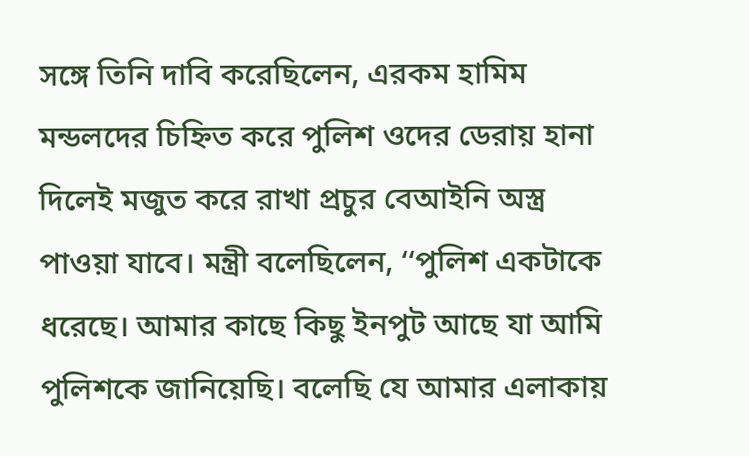সঙ্গে তিনি দাবি করেছিলেন, এরকম হামিম মন্ডলদের চিহ্নিত করে পুলিশ ওদের ডেরায় হানা দিলেই মজুত করে রাখা প্রচুর বেআইনি অস্ত্র পাওয়া যাবে। মন্ত্রী বলেছিলেন, ‘‘পুলিশ একটাকে ধরেছে। আমার কাছে কিছু ইনপুট আছে যা আমি পুলিশকে জানিয়েছি। বলেছি যে আমার এলাকায়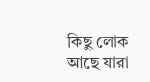কিছু লোক আছে যারা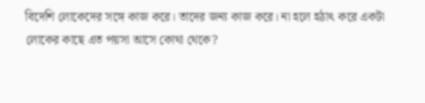বিদেশি লোকেদের সঙ্গে কাজ করে। তাদের জন্য কাজ করে। না হলে হঠাৎ করে একটা লোকের কাছে এত পয়সা আসে কোথা থেকে?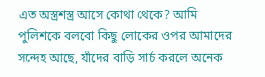এত অস্ত্রশস্ত্র আসে কোথা থেকে? আমি পুলিশকে বলবো কিছু লোকের ওপর আমাদের সন্দেহ আছে, যাঁদের বাড়ি সার্চ করলে অনেক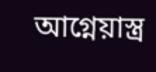আগ্নেয়াস্ত্র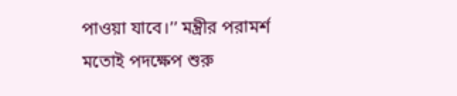পাওয়া যাবে।’’ মন্ত্রীর পরামর্শ মতোই পদক্ষেপ শুরু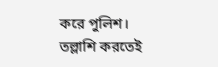করে পুলিশ। তল্লাশি করতেই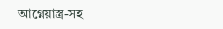আগ্নেয়াস্ত্র-সহ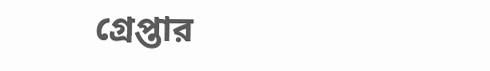গ্রেপ্তার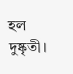হল দুষ্কৃতী।